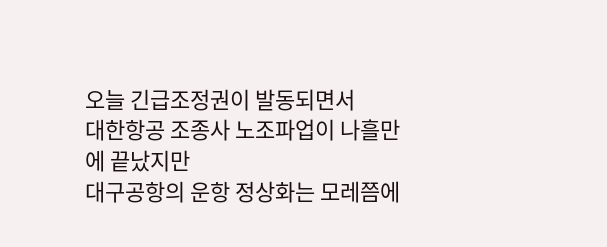오늘 긴급조정권이 발동되면서
대한항공 조종사 노조파업이 나흘만에 끝났지만
대구공항의 운항 정상화는 모레쯤에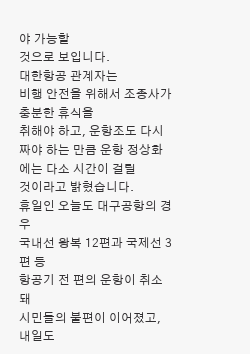야 가능할
것으로 보입니다.
대한항공 관계자는
비행 안전을 위해서 조종사가 충분한 휴식을
취해야 하고, 운항조도 다시 짜야 하는 만큼 운항 정상화에는 다소 시간이 걸릴
것이라고 밝혔습니다.
휴일인 오늘도 대구공항의 경우
국내선 왕복 12편과 국제선 3편 등
항공기 전 편의 운항이 취소돼
시민들의 불편이 이어졌고,
내일도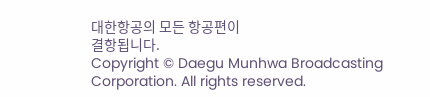대한항공의 모든 항공편이
결항됩니다.
Copyright © Daegu Munhwa Broadcasting Corporation. All rights reserved.